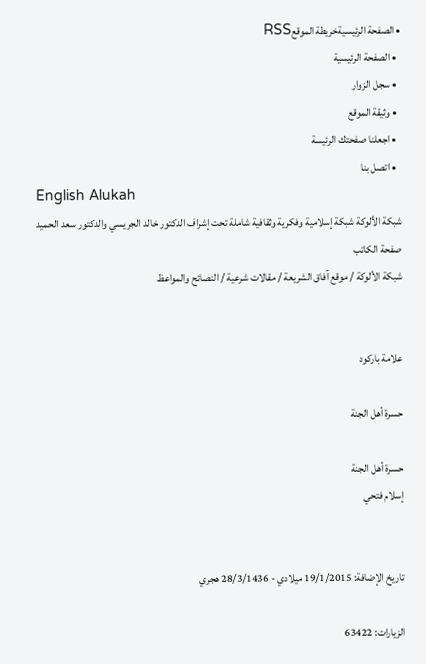• الصفحة الرئيسيةخريطة الموقعRSS
  • الصفحة الرئيسية
  • سجل الزوار
  • وثيقة الموقع
  • اجعلنا صفحتك الرئيسة
  • اتصل بنا
English Alukah
شبكة الألوكة شبكة إسلامية وفكرية وثقافية شاملة تحت إشراف الدكتور خالد الجريسي والدكتور سعد الحميد
صفحة الكاتب
شبكة الألوكة / موقع آفاق الشريعة / مقالات شرعية / النصائح والمواعظ


علامة باركود

حسرة أهل الجنة

حسرة أهل الجنة
إسلام فتحي


تاريخ الإضافة: 19/1/2015 ميلادي - 28/3/1436 هجري

الزيارات: 63422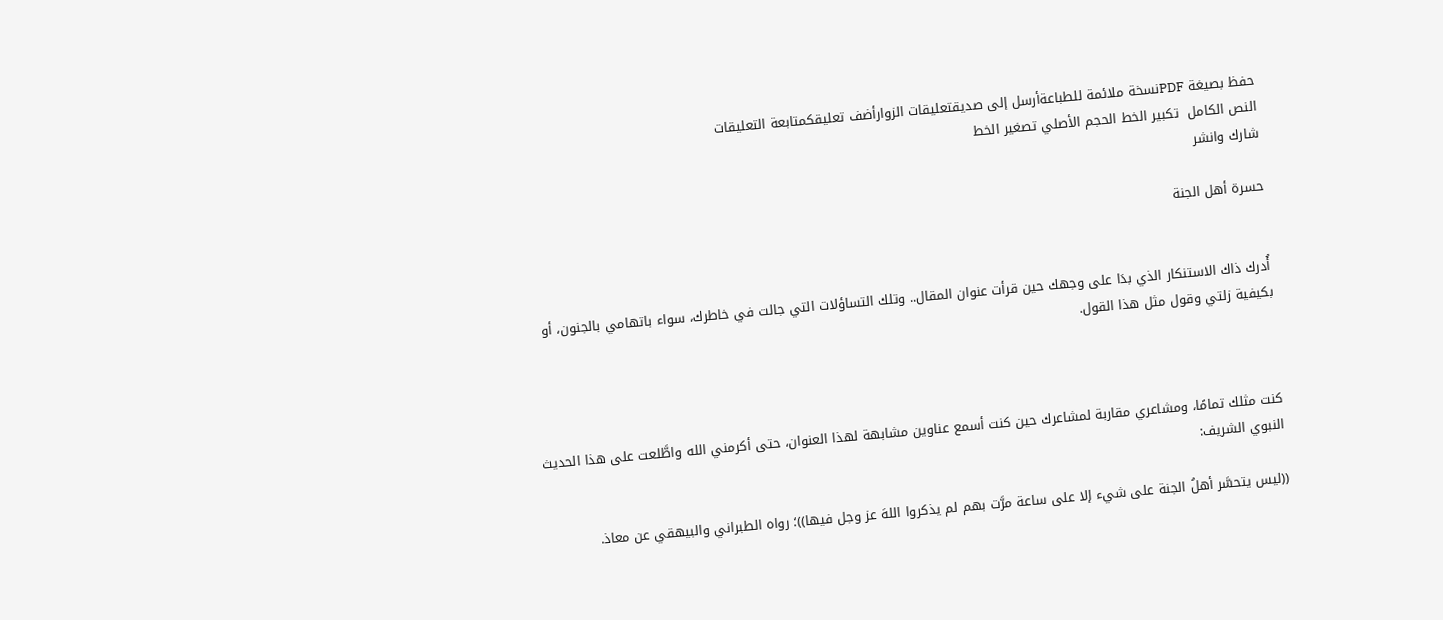حفظ بصيغة PDFنسخة ملائمة للطباعةأرسل إلى صديقتعليقات الزوارأضف تعليقكمتابعة التعليقات
النص الكامل  تكبير الخط الحجم الأصلي تصغير الخط
شارك وانشر

حسرة أهل الجنة


أُدرك ذاك الاستنكار الذي بدَا على وجهك حين قرأت عنوان المقال.. وتلك التساؤلات التي جالت في خاطرك، سواء باتهامي بالجنون، أو بكيفية زلتي وقول مثل هذا القول.



كنت مثلك تمامًا، ومشاعري مقاربة لمشاعرك حين كنت أسمع عناوين مشابهة لهذا العنوان، حتى أكرمني الله واطَّلعت على هذا الحديث النبوي الشريف:

((ليس يتحسَّر أهلُ الجنة على شيء إلا على ساعة مرَّت بهم لم يذكروا اللهَ عز وجل فيها))؛ رواه الطبراني والبيهقي عن معاذ.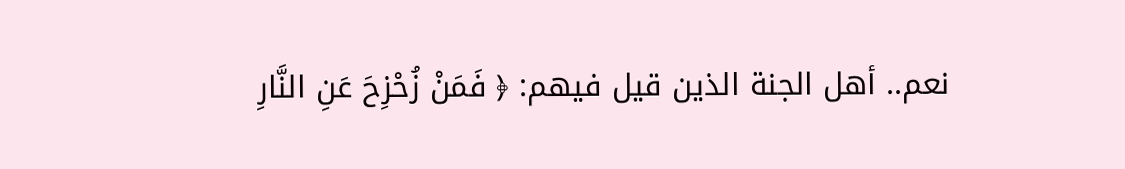نعم.. أهل الجنة الذين قيل فيهم: ﴿ فَمَنْ زُحْزِحَ عَنِ النَّارِ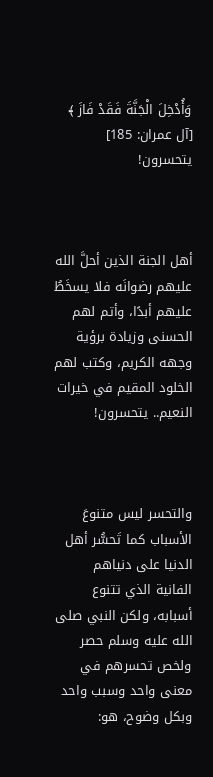وَأُدْخِلَ الْجَنَّةَ فَقَدْ فَازَ ﴾ [آل عمران: 185] يتحسرون!



أهل الجنة الذين أحلَّ الله عليهم رضوانَه فلا يسخَطُ عليهم أبدًا، وأتم لهم الحسنى وزيادة برؤية وجهه الكريم، وكتب لهم الخلود المقيم في خيرات النعيم.. يتحسرون!



والتحسر ليس متنوعَ الأسباب كما تَحسُّر أهل الدنيا على دنياهم الفانية الذي تتنوع أسبابه، ولكن النبي صلى الله عليه وسلم حصر ولخص تحسرهم في معنى واحد وسبب واحد وبكل وضوح، هو: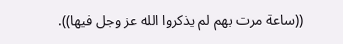((ساعة مرت بهم لم يذكروا الله عز وجل فيها)).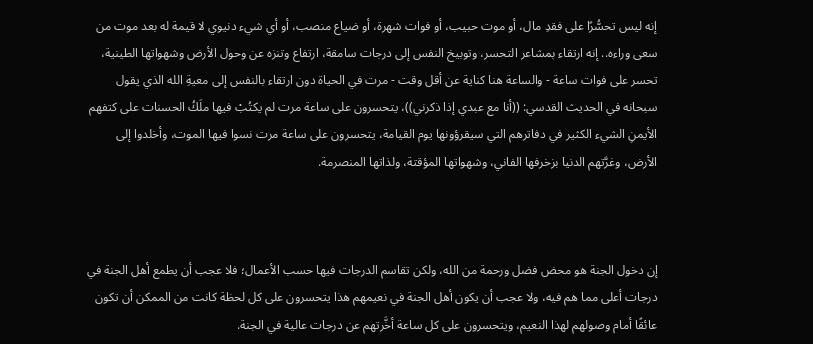إنه ليس تحسُّرًا على فقدِ مال، أو موت حبيب، أو فوات شهرة، أو ضياع منصب، أو أي شيء دنيوي لا قيمة له بعد موت من سعى وراءه.. إنه ارتقاء بمشاعر التحسر، وتوبيخ النفس إلى درجات سامقة، ارتفاع وتنزه عن وحول الأرض وشهواتها الطينية، تحسر على فوات ساعة - والساعة هنا كناية عن أقل وقت - مرت في الحياة دون ارتقاء بالنفس إلى معيةِ الله الذي يقول سبحانه في الحديث القدسي: ((أنا مع عبدي إذا ذكرني))، يتحسرون على ساعة مرت لم يكتُبْ فيها ملَكُ الحسنات على كتفهم الأيمنِ الشيء الكثير في دفاترهم التي سيقرؤونها يوم القيامة، يتحسرون على ساعة مرت نسوا فيها الموت، وأخلدوا إلى الأرض، وغرَّتهم الدنيا بزخرفها الفاني، وشهواتها المؤقتة، ولذاتها المنصرمة.



إن دخول الجنة هو محض فضل ورحمة من الله، ولكن تقاسم الدرجات فيها حسب الأعمال؛ فلا عجب أن يطمع أهل الجنة في درجات أعلى مما هم فيه، ولا عجب أن يكون أهل الجنة في نعيمهم هذا يتحسرون على كل لحظة كانت من الممكن أن تكون عائقًا أمام وصولهم لهذا النعيم، ويتحسرون على كل ساعة أخَّرتهم عن درجات عالية في الجنة.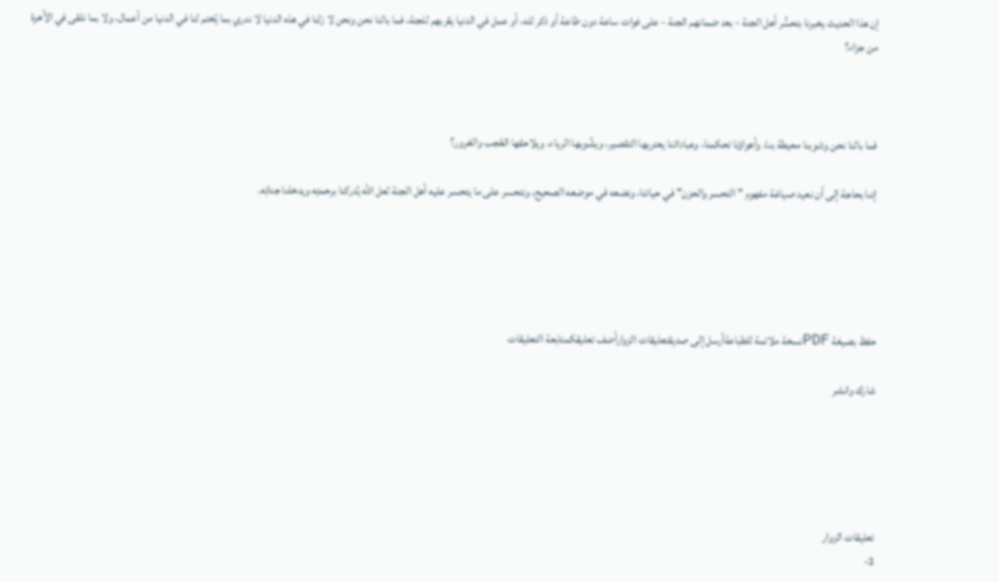إن هذا الحديث يخبرنا بتحسُّر أهل الجنة - بعد ضمانهم الجنة - على فوات ساعة دون طاعة أو ذكر لله، أو عمل في الدنيا يقربهم للجنة، فما بالنا نحن ونحن لا زلنا في هذه الدنيا لا ندري بما يُختم لنا في الدنيا من أعمال، ولا بما نلقى في الآخرة من جزاء؟



فما بالنا نحن وذنوبنا محيطة بنا، وأهواؤنا تحكمنا، وعباداتنا يعتريها التقصير، ويشُوبها الرياء، ويلاحقها العُجب والغرور؟

إننا بحاجة إلى أن نعيد صياغة مفهوم "التحسر والحزن" في حياتنا، ونضعه في موضعه الصحيح، ونتحسر على ما يتحسر عليه أهل الجنة لعل الله يُدركنا برحمتِه ويدخلنا جناتِه.





حفظ بصيغة PDFنسخة ملائمة للطباعةأرسل إلى صديقتعليقات الزوارأضف تعليقكمتابعة التعليقات

شارك وانشر





تعليقات الزوار
2-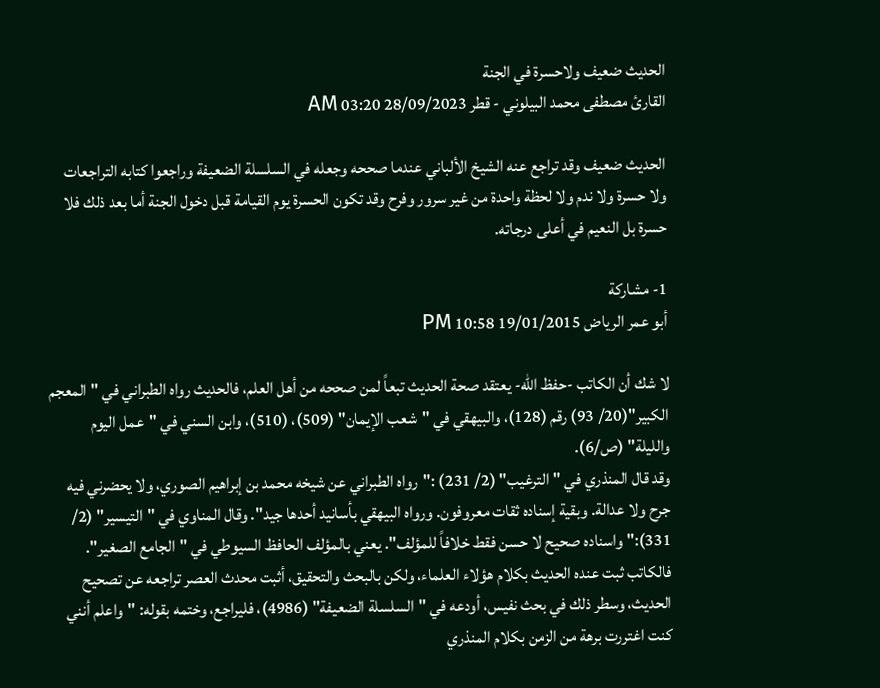الحديث ضعيف ولاحسرة في الجنة
القارئ مصطفى محمد البيلوني - قطر 28/09/2023 03:20 AM

الحديث ضعيف وقد تراجع عنه الشيخ الألباني عندما صححه وجعله في السلسلة الضعيفة وراجعوا كتابه التراجعات
ولا حسرة ولا ندم ولا لحظة واحدة من غير سرور وفرح وقد تكون الحسرة يوم القيامة قبل دخول الجنة أما بعد ذلك فلا حسرة بل النعيم في أعلى درجاته.

1- مشاركة
أبو عمر الرياض 19/01/2015 10:58 PM

لا شك أن الكاتب -حفظ الله- يعتقد صحة الحديث تبعاً لمن صححه من أهل العلم، فالحديث رواه الطبراني في "المعجم الكبير"(20/ 93) رقم (128)، والبيهقي في "شعب الإيمان" (509)، (510)، وابن السني في "عمل اليوم والليلة" (ص/6).
وقد قال المنذري في "الترغيب" (2/ 231) :"رواه الطبراني عن شيخه محمد بن إبراهيم الصوري، ولا يحضرني فيه جرح ولا عدالة. وبقية إسناده ثقات معروفون. ورواه البيهقي بأسانيد أحدها جيد". وقال المناوي في "التيسير" (2/ 331):"واسناده صحيح لا حسن فقط خلافاً للمؤلف". يعني بالمؤلف الحافظ السيوطي في "الجامع الصغير".
فالكاتب ثبت عنده الحديث بكلام هؤلاء العلماء، ولكن بالبحث والتحقيق، أثبت محدث العصر تراجعه عن تصحيح الحديث، وسطر ذلك في بحث نفيس، أودعه في "السلسلة الضعيفة" (4986)، فليراجع، وختمه بقوله: "واعلم أنني كنت اغتررت برهة من الزمن بكلام المنذري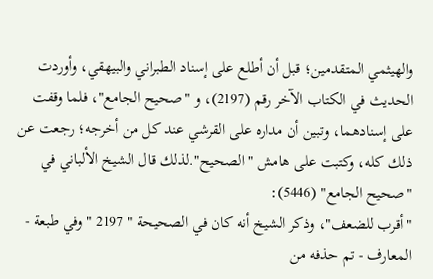والهيثمي المتقدمين؛ قبل أن أطلع على إسناد الطبراني والبيهقي، وأوردت الحديث في الكتاب الآخر رقم (2197)، و "صحيح الجامع"، فلما وقفت على إسنادهما، وتبين أن مداره على القرشي عند كل من أخرجه؛ رجعت عن ذلك كله، وكتبت على هامش "الصحيح".لذلك قال الشيخ الألباني في "صحيح الجامع" (5446):
"أقرب للضعف"، وذكر الشيخ أنه كان في الصحيحة " 2197 " وفي طبعة - المعارف - تم حذفه من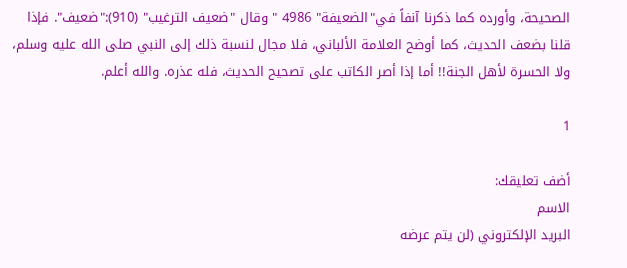الصحيحة، وأورده كما ذكرنا آنفاً في"الضعيفة" 4986 " وقال "ضعيف الترغيب" (910):"ضعيف". فإذا قلنا بضعف الحديث، كما أوضح العلامة الألباني، فلا مجال لنسبة ذلك إلى النبي صلى الله عليه وسلم، ولا الحسرة لأهل الجنة!! أما إذا أصر الكاتب على تصحيح الحديث، فله عذره. والله أعلم.

1

أضف تعليقك:
الاسم
البريد الإلكتروني (لن يتم عرضه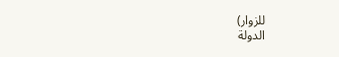للزوار)
الدولة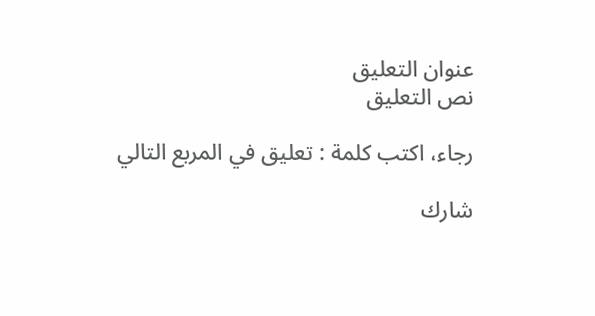عنوان التعليق
نص التعليق

رجاء، اكتب كلمة : تعليق في المربع التالي

شارك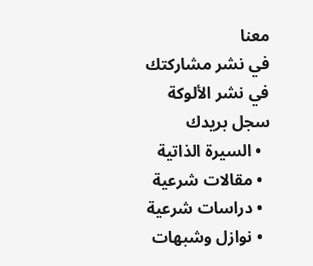معنا
في نشر مشاركتك
في نشر الألوكة
سجل بريدك
  • السيرة الذاتية
  • مقالات شرعية
  • دراسات شرعية
  • نوازل وشبهات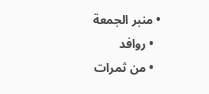• منبر الجمعة
  • روافد
  • من ثمرات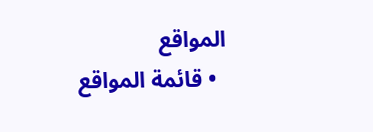المواقع
  • قائمة المواقع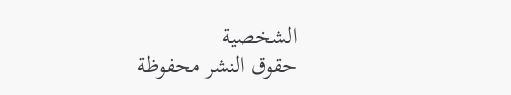الشخصية
حقوق النشر محفوظة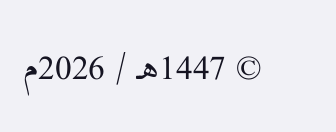© 1447هـ / 2026م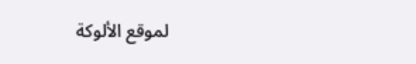لموقع الألوكة